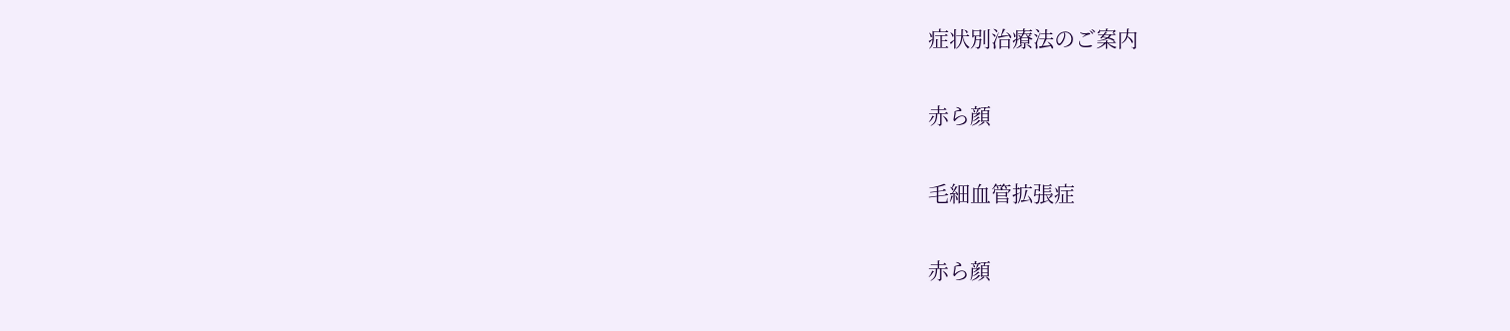症状別治療法のご案内

赤ら顔

毛細血管拡張症

赤ら顔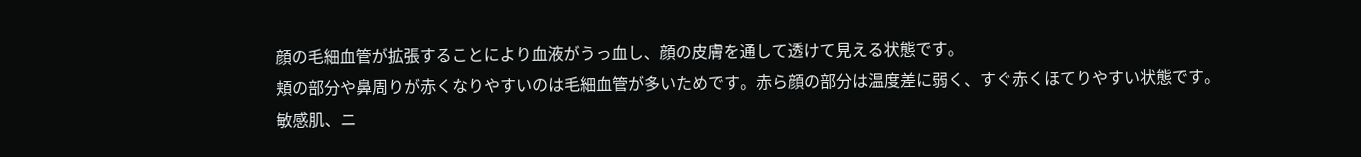顔の毛細血管が拡張することにより血液がうっ血し、顔の皮膚を通して透けて見える状態です。
頬の部分や鼻周りが赤くなりやすいのは毛細血管が多いためです。赤ら顔の部分は温度差に弱く、すぐ赤くほてりやすい状態です。
敏感肌、ニ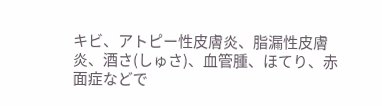キビ、アトピー性皮膚炎、脂漏性皮膚炎、酒さ(しゅさ)、血管腫、ほてり、赤面症などで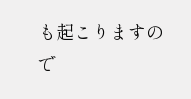も起こりますので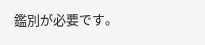鑑別が必要です。